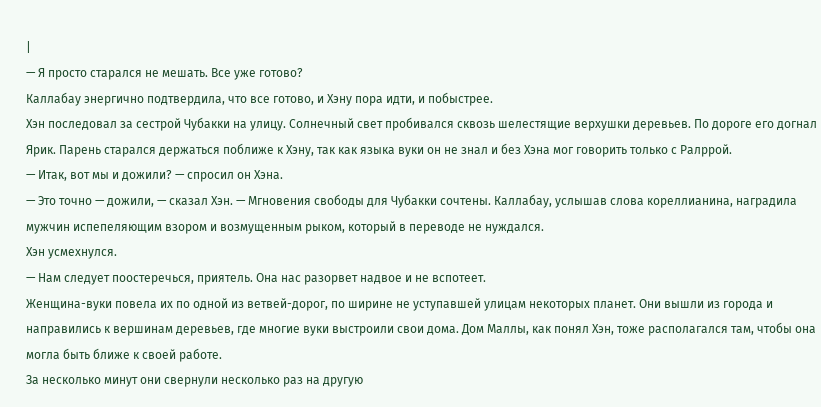|
— Я просто старался не мешать. Все уже готово?
Каллабау энергично подтвердила, что все готово, и Хэну пора идти, и побыстрее.
Хэн последовал за сестрой Чубакки на улицу. Солнечный свет пробивался сквозь шелестящие верхушки деревьев. По дороге его догнал Ярик. Парень старался держаться поближе к Хэну, так как языка вуки он не знал и без Хэна мог говорить только с Ралррой.
— Итак, вот мы и дожили? — спросил он Хэна.
— Это точно — дожили, — сказал Хэн. — Мгновения свободы для Чубакки сочтены. Каллабау, услышав слова кореллианина, наградила мужчин испепеляющим взором и возмущенным рыком, который в переводе не нуждался.
Хэн усмехнулся.
— Нам следует поостеречься, приятель. Она нас разорвет надвое и не вспотеет.
Женщина-вуки повела их по одной из ветвей-дорог, по ширине не уступавшей улицам некоторых планет. Они вышли из города и направились к вершинам деревьев, где многие вуки выстроили свои дома. Дом Маллы, как понял Хэн, тоже располагался там, чтобы она могла быть ближе к своей работе.
За несколько минут они свернули несколько раз на другую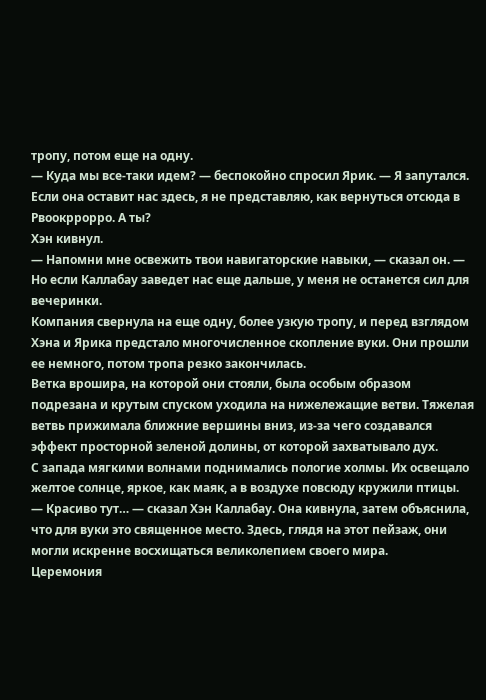тропу, потом еще на одну.
— Куда мы все-таки идем? — беспокойно спросил Ярик. — Я запутался. Если она оставит нас здесь, я не представляю, как вернуться отсюда в Рвоокррорро. А ты?
Хэн кивнул.
— Напомни мне освежить твои навигаторские навыки, — сказал он. — Но если Каллабау заведет нас еще дальше, у меня не останется сил для вечеринки.
Компания свернула на еще одну, более узкую тропу, и перед взглядом Хэна и Ярика предстало многочисленное скопление вуки. Они прошли ее немного, потом тропа резко закончилась.
Ветка врошира, на которой они стояли, была особым образом подрезана и крутым спуском уходила на нижележащие ветви. Тяжелая ветвь прижимала ближние вершины вниз, из-за чего создавался эффект просторной зеленой долины, от которой захватывало дух.
С запада мягкими волнами поднимались пологие холмы. Их освещало желтое солнце, яркое, как маяк, а в воздухе повсюду кружили птицы.
— Красиво тут… — сказал Хэн Каллабау. Она кивнула, затем объяснила, что для вуки это священное место. Здесь, глядя на этот пейзаж, они могли искренне восхищаться великолепием своего мира.
Церемония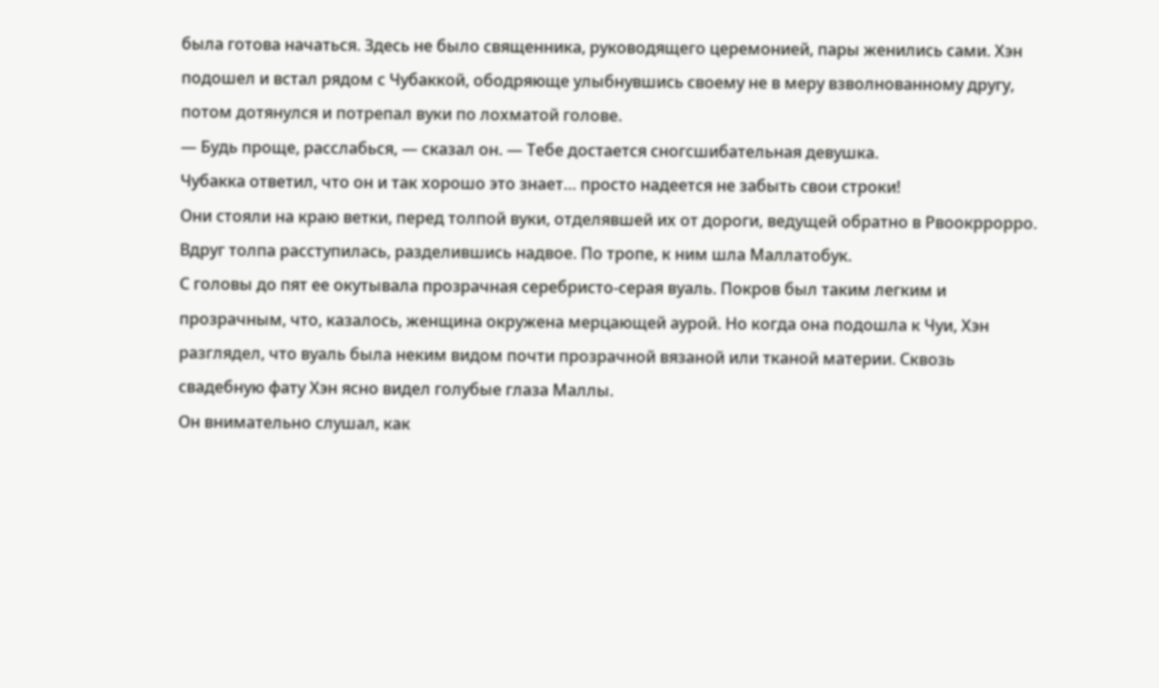была готова начаться. Здесь не было священника, руководящего церемонией, пары женились сами. Хэн подошел и встал рядом с Чубаккой, ободряюще улыбнувшись своему не в меру взволнованному другу, потом дотянулся и потрепал вуки по лохматой голове.
— Будь проще, расслабься, — сказал он. — Тебе достается сногсшибательная девушка.
Чубакка ответил, что он и так хорошо это знает… просто надеется не забыть свои строки!
Они стояли на краю ветки, перед толпой вуки, отделявшей их от дороги, ведущей обратно в Рвоокррорро. Вдруг толпа расступилась, разделившись надвое. По тропе, к ним шла Маллатобук.
С головы до пят ее окутывала прозрачная серебристо-серая вуаль. Покров был таким легким и прозрачным, что, казалось, женщина окружена мерцающей аурой. Но когда она подошла к Чуи, Хэн разглядел, что вуаль была неким видом почти прозрачной вязаной или тканой материи. Сквозь свадебную фату Хэн ясно видел голубые глаза Маллы.
Он внимательно слушал, как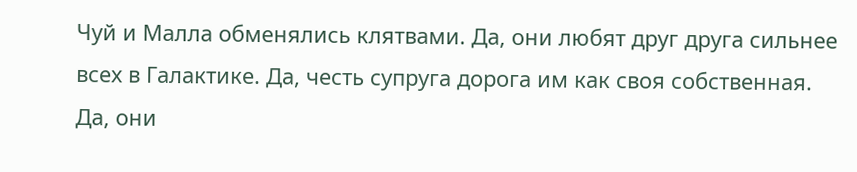Чуй и Малла обменялись клятвами. Да, они любят друг друга сильнее всех в Галактике. Да, честь супруга дорога им как своя собственная. Да, они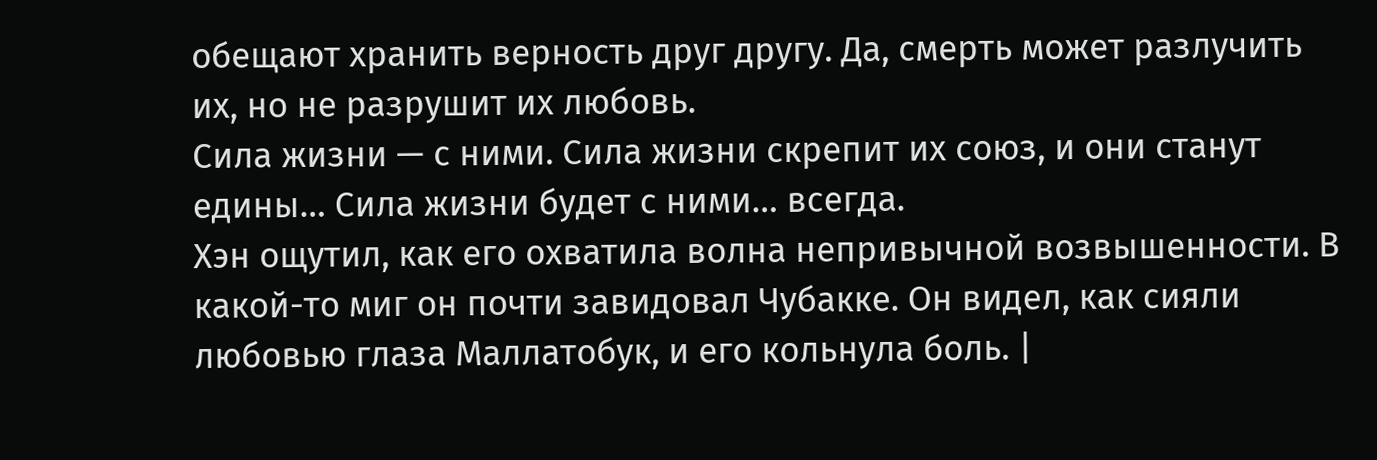обещают хранить верность друг другу. Да, смерть может разлучить их, но не разрушит их любовь.
Сила жизни — с ними. Сила жизни скрепит их союз, и они станут едины… Сила жизни будет с ними… всегда.
Хэн ощутил, как его охватила волна непривычной возвышенности. В какой-то миг он почти завидовал Чубакке. Он видел, как сияли любовью глаза Маллатобук, и его кольнула боль. |